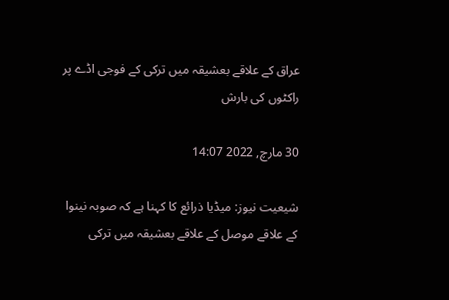عراق کے علاقے بعشیقہ میں ترکی کے فوجی اڈے پر راکٹوں کی بارش

30 مارچ, 2022 14:07

شیعیت نیوز: میڈیا ذرائع کا کہنا ہے کہ صوبہ نینوا کے علاقے موصل کے علاقے بعشیقہ میں ترکی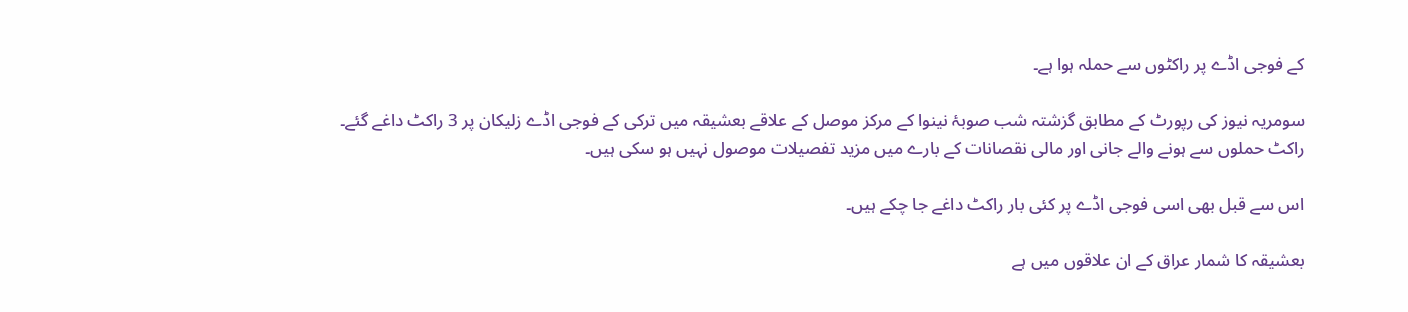کے فوجی اڈے پر راکٹوں سے حملہ ہوا ہے۔

سومریہ نیوز کی رپورٹ کے مطابق گزشتہ شب صوبۂ نینوا کے مرکز موصل کے علاقے بعشیقہ میں ترکی کے فوجی اڈے زلیکان پر 3 راکٹ داغے گئے۔ راکٹ حملوں سے ہونے والے جانی اور مالی نقصانات کے بارے میں مزید تفصیلات موصول نہیں ہو سکی ہیں۔

اس سے قبل بھی اسی فوجی اڈے پر کئی بار راکٹ داغے جا چکے ہیں۔

بعشیقہ کا شمار عراق کے ان علاقوں میں ہے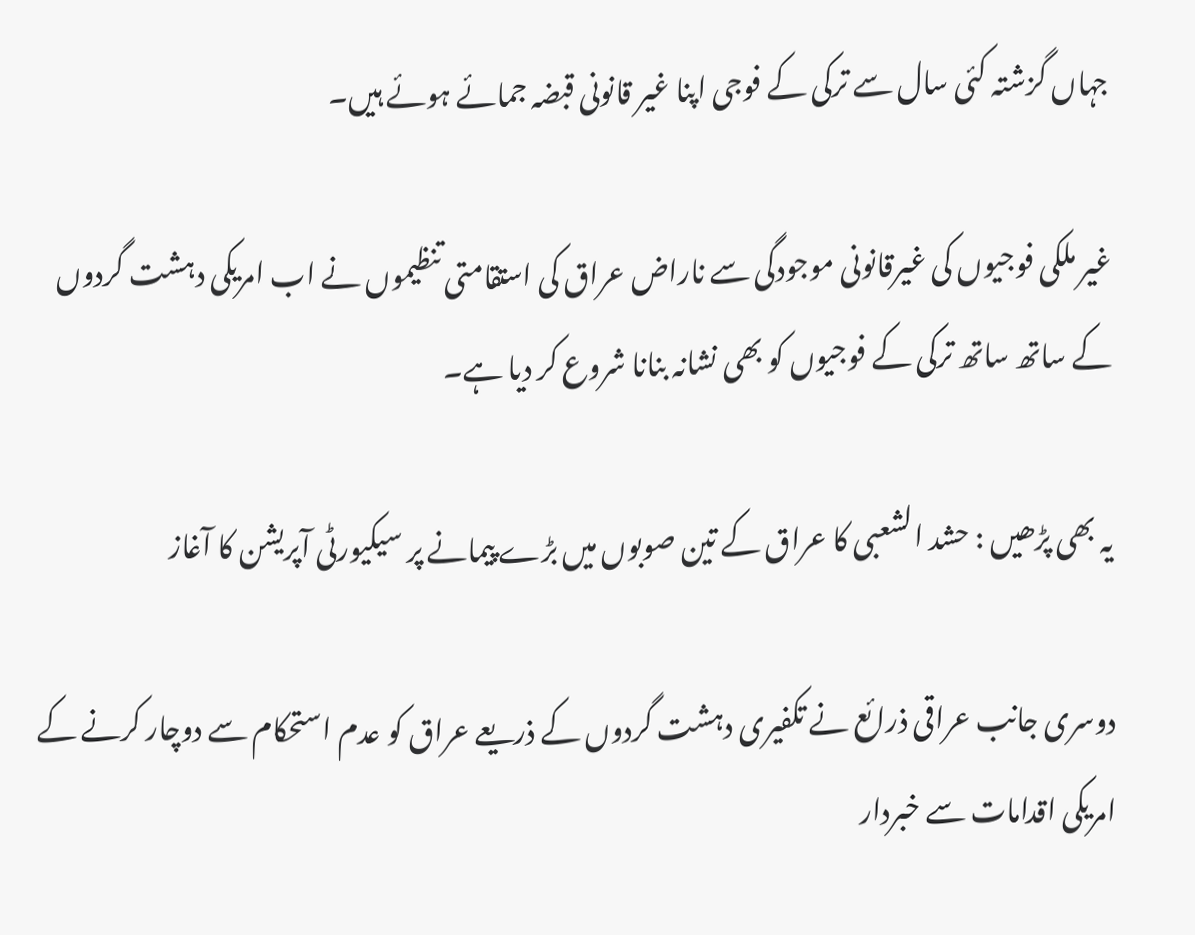جہاں گزشتہ کئی سال سے ترکی کے فوجی اپنا غیر قانونی قبضہ جمائے ہوئے ہیں۔

غیر ملکی فوجیوں کی غیرقانونی موجودگی سے ناراض عراق کی استقامتی تنظیموں نے اب امریکی دہشت گردوں کے ساتھ ساتھ ترکی کے فوجیوں کو بھی نشانہ بنانا شروع کر دیا ہے۔

یہ بھی پڑھیں : حشد الشعبی کا عراق کے تین صوبوں میں بڑے پیمانے پر سیکیورٹی آپریشن کا آغاز

دوسری جانب عراقی ذرائع نے تکفیری دہشت گردوں کے ذریعے عراق کو عدم استحکام سے دوچار کرنے کے امریکی اقدامات سے خبردار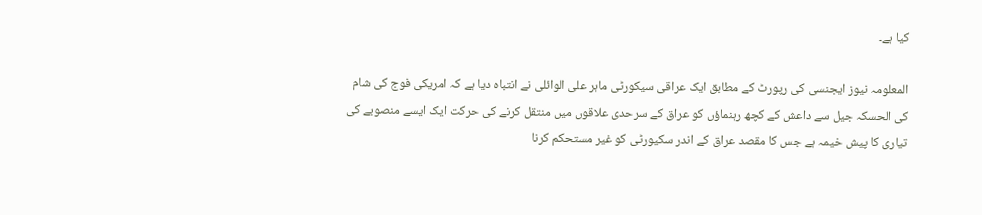کیا ہے۔

المعلومہ نیوز ایجنسی کی رپورٹ کے مطابق ایک عراقی سیکورٹی ماہر علی الوائلی نے انتباہ دیا ہے کہ امریکی فوج کی شام کی الحسکہ جیل سے داعش کے کچھ رہنماؤں کو عراق کے سرحدی علاقوں میں منتقل کرنے کی حرکت ایک ایسے منصوبے کی تیاری کا پیش خیمہ ہے جس کا مقصد عراق کے اندر سکیورٹی کو غیر مستحکم کرنا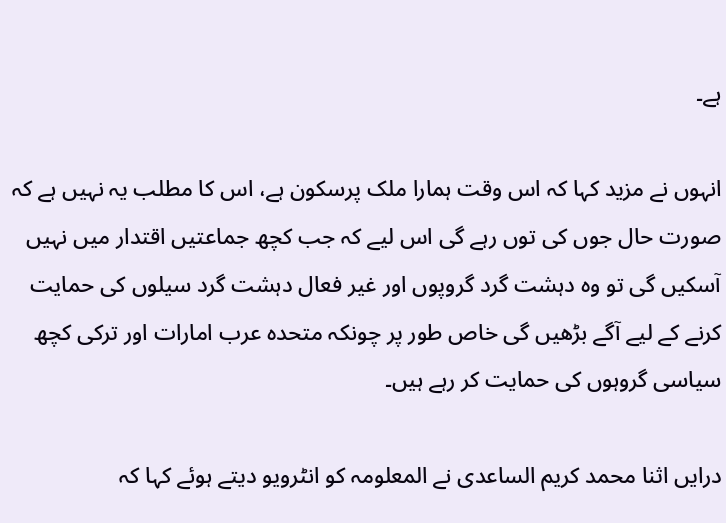ہے۔

انہوں نے مزید کہا کہ اس وقت ہمارا ملک پرسکون ہے، اس کا مطلب یہ نہیں ہے کہ صورت حال جوں کی توں رہے گی اس لیے کہ جب کچھ جماعتیں اقتدار میں نہیں آسکیں گی تو وہ دہشت گرد گروپوں اور غیر فعال دہشت گرد سیلوں کی حمایت کرنے کے لیے آگے بڑھیں گی خاص طور پر چونکہ متحدہ عرب امارات اور ترکی کچھ سیاسی گروہوں کی حمایت کر رہے ہیں۔

درایں اثنا محمد کریم الساعدی نے المعلومہ کو انٹرویو دیتے ہوئے کہا کہ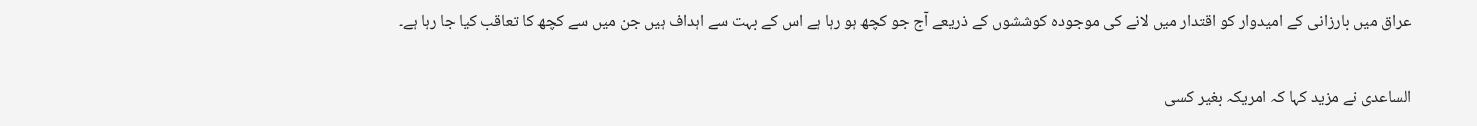عراق میں بارزانی کے امیدوار کو اقتدار میں لانے کی موجودہ کوششوں کے ذریعے آج جو کچھ ہو رہا ہے اس کے بہت سے اہداف ہیں جن میں سے کچھ کا تعاقب کیا جا رہا ہے۔

الساعدی نے مزید کہا کہ امریکہ بغیر کسی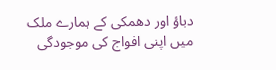دباؤ اور دھمکی کے ہمارے ملک میں اپنی افواج کی موجودگی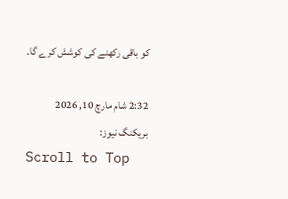کو باقی رکھنے کی کوشش کرے گا۔

2:32 شام مارچ 10, 2026
بریکنگ نیوز:
Scroll to Top